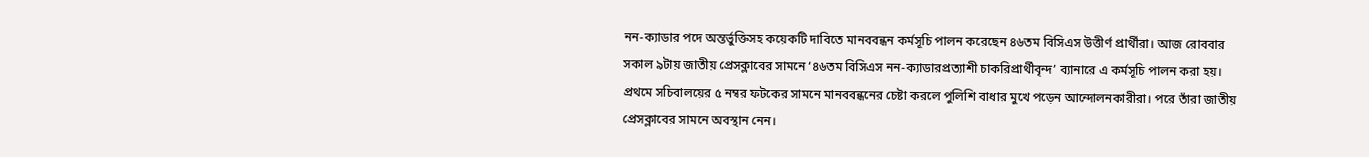নন-ক্যাডার পদে অন্তর্ভুক্তিসহ কয়েকটি দাবিতে মানববন্ধন কর্মসূচি পালন করেছেন ৪৬তম বিসিএস উত্তীর্ণ প্রার্থীরা। আজ রোববার সকাল ৯টায় জাতীয় প্রেসক্লাবের সামনে ‘৪৬তম বিসিএস নন-ক্যাডারপ্রত্যাশী চাকরিপ্রার্থীবৃন্দ’ ব্যানারে এ কর্মসূচি পালন করা হয়।
প্রথমে সচিবালয়ের ৫ নম্বর ফটকের সামনে মানববন্ধনের চেষ্টা করলে পুলিশি বাধার মুখে পড়েন আন্দোলনকারীরা। পরে তাঁরা জাতীয় প্রেসক্লাবের সামনে অবস্থান নেন।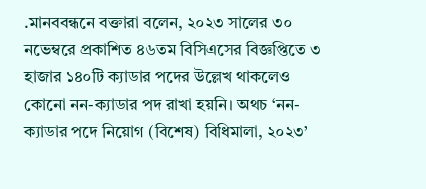.মানববন্ধনে বক্তারা বলেন, ২০২৩ সালের ৩০ নভেম্বরে প্রকাশিত ৪৬তম বিসিএসের বিজ্ঞপ্তিতে ৩ হাজার ১৪০টি ক্যাডার পদের উল্লেখ থাকলেও কোনো নন-ক্যাডার পদ রাখা হয়নি। অথচ ‘নন-ক্যাডার পদে নিয়োগ (বিশেষ) বিধিমালা, ২০২৩’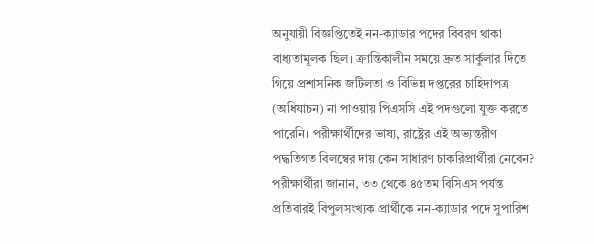অনুযায়ী বিজ্ঞপ্তিতেই নন-ক্যাডার পদের বিবরণ থাকা বাধ্যতামূলক ছিল। ক্রান্তিকালীন সময়ে দ্রুত সার্কুলার দিতে গিয়ে প্রশাসনিক জটিলতা ও বিভিন্ন দপ্তরের চাহিদাপত্র (অধিযাচন) না পাওয়ায় পিএসসি এই পদগুলো যুক্ত করতে পারেনি। পরীক্ষার্থীদের ভাষ্য, রাষ্ট্রের এই অভ্যন্তরীণ পদ্ধতিগত বিলম্বের দায় কেন সাধারণ চাকরিপ্রার্থীরা নেবেন? পরীক্ষার্থীরা জানান, ৩৩ থেকে ৪৫তম বিসিএস পর্যন্ত প্রতিবারই বিপুলসংখ্যক প্রার্থীকে নন-ক্যাডার পদে সুপারিশ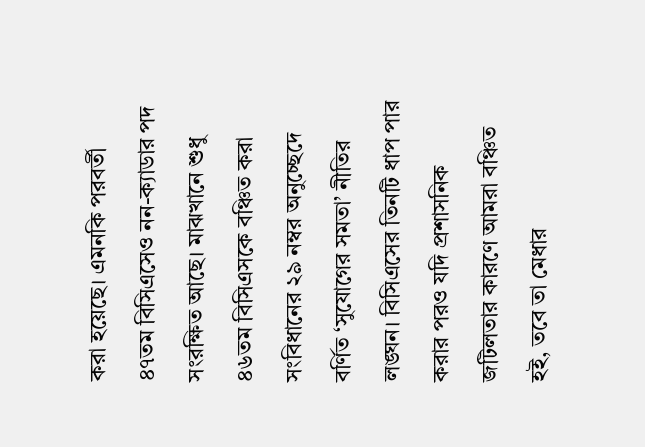করা হয়েছে। এমনকি পরবর্তী ৪৭তম বিসিএসেও নন-ক্যাডার পদ সংরক্ষিত আছে। মাঝখানে শুধু ৪৬তম বিসিএসকে বঞ্চিত করা সংবিধানের ২৯ নম্বর অনুচ্ছেদে বর্ণিত ‘সুযোগের সমতা’ নীতির লঙ্ঘন। বিসিএসের তিনটি ধাপ পার করার পরও যদি প্রশাসনিক জটিলতার কারণে আমরা বঞ্চিত হই, তবে তা মেধার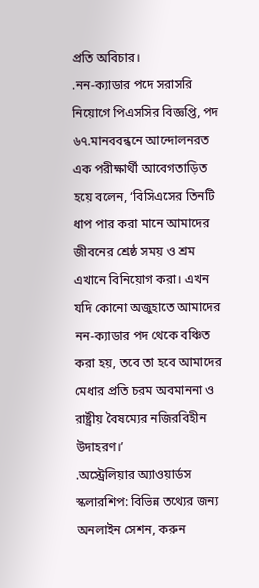প্রতি অবিচার।
.নন-ক্যাডার পদে সরাসরি নিয়োগে পিএসসির বিজ্ঞপ্তি, পদ ৬৭.মানববন্ধনে আন্দোলনরত এক পরীক্ষার্থী আবেগতাড়িত হয়ে বলেন, ‘বিসিএসের তিনটি ধাপ পার করা মানে আমাদের জীবনের শ্রেষ্ঠ সময় ও শ্রম এখানে বিনিয়োগ করা। এখন যদি কোনো অজুহাতে আমাদের নন-ক্যাডার পদ থেকে বঞ্চিত করা হয়, তবে তা হবে আমাদের মেধার প্রতি চরম অবমাননা ও রাষ্ট্রীয় বৈষম্যের নজিরবিহীন উদাহরণ।’
.অস্ট্রেলিয়ার অ্যাওয়ার্ডস স্কলারশিপ: বিভিন্ন তথ্যের জন্য অনলাইন সেশন, করুন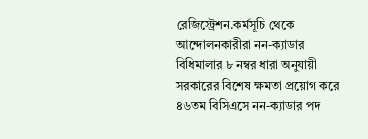রেজিস্ট্রেশন.কর্মসূচি থেকে আন্দোলনকারীরা নন-ক্যাডার বিধিমালার ৮ নম্বর ধারা অনুযায়ী সরকারের বিশেষ ক্ষমতা প্রয়োগ করে ৪৬তম বিসিএসে নন-ক্যাডার পদ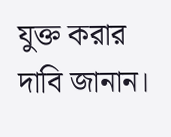যুক্ত করার দাবি জানান।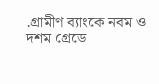.গ্রামীণ ব্যাংকে নবম ও দশম গ্রেডে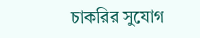চাকরির সুযোগ